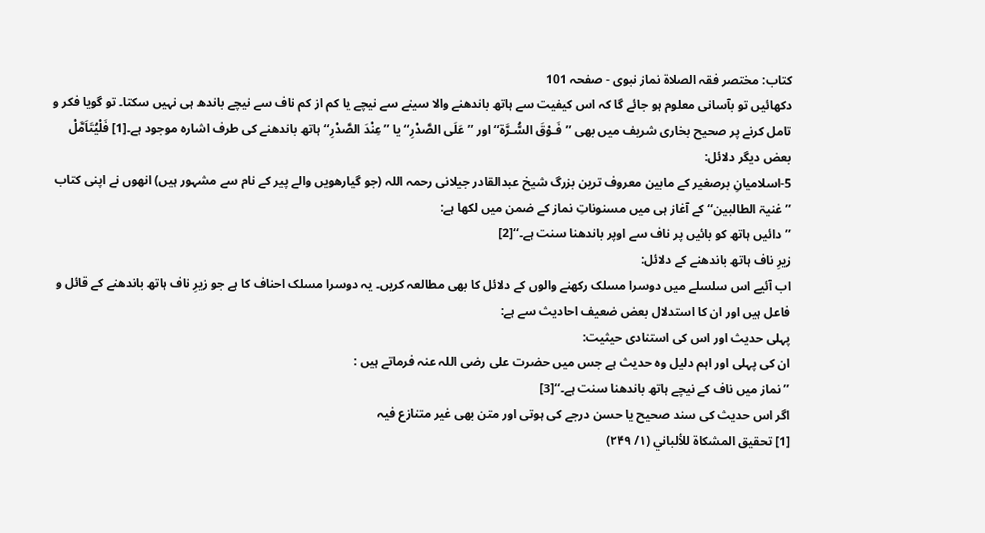کتاب: مختصر فقہ الصلاۃ نماز نبوی - صفحہ 101
دکھائیں تو بآسانی معلوم ہو جائے گا کہ اس کیفیت سے ہاتھ باندھنے والا سینے سے نیچے یا کم از کم ناف سے نیچے باندھ ہی نہیں سکتا۔ تو گویا فکر و تامل کرنے پر صحیح بخاری شریف میں بھی ’’فَـوْقَ السُّـرَّۃ‘‘اور ’’عَلَی الصَّدْرِ‘‘ یا ’’عِنْدَ الصَّدْرِ‘‘ ہاتھ باندھنے کی طرف اشارہ موجود ہے۔[1] فَلْیُتَاَمَّلْ
بعض دیگر دلائل:
5-اسلامیانِ برصغیر کے مابین معروف ترین بزرگ شیخ عبدالقادر جیلانی رحمہ اللہ (جو گیارھویں والے پیر کے نام سے مشہور ہیں) انھوں نے اپنی کتاب ’’غنیۃ الطالبین‘‘ کے آغاز ہی میں مسنوناتِ نماز کے ضمن میں لکھا ہے:
’’دائیں ہاتھ کو بائیں پر ناف سے اوپر باندھنا سنت ہے۔‘‘[2]
زیرِ ناف ہاتھ باندھنے کے دلائل:
اب آئیے اس سلسلے میں دوسرا مسلک رکھنے والوں کے دلائل کا بھی مطالعہ کریں۔ یہ دوسرا مسلک احناف کا ہے جو زیرِ ناف ہاتھ باندھنے کے قائل و فاعل ہیں اور ان کا استدلال بعض ضعیف احادیث سے ہے:
پہلی حدیث اور اس کی استنادی حیثیت:
ان کی پہلی اور اہم دلیل وہ حدیث ہے جس میں حضرت علی رضی اللہ عنہ فرماتے ہیں :
’’نماز میں ناف کے نیچے ہاتھ باندھنا سنت ہے۔‘‘[3]
اگر اس حدیث کی سند صحیح یا حسن درجے کی ہوتی اور متن بھی غیر متنازع فیہ
[1] تحقیق المشکاۃ للألباني (۱/ ۲۴۹)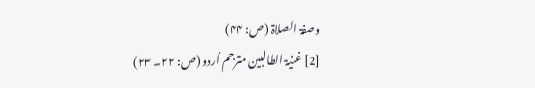وصفۃ الصلاۃ (ص: ۴۴)
[2] غنیۃ الطالبین مترجم اُردو (ص: ۲۲۔ ۲۳)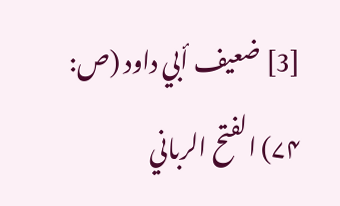[3] ضعیف أبي داود (ص: ۷۴) الفتح الرباني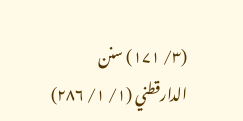(۳/ ۱۷۱) سنن الدارقطني (۱/ ۱/ ۲۸۶)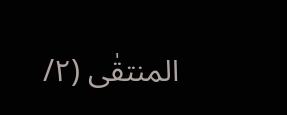المنتقٰی (۲/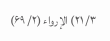۳/ ۲۱) الإرواء (۲/ ۶۹)